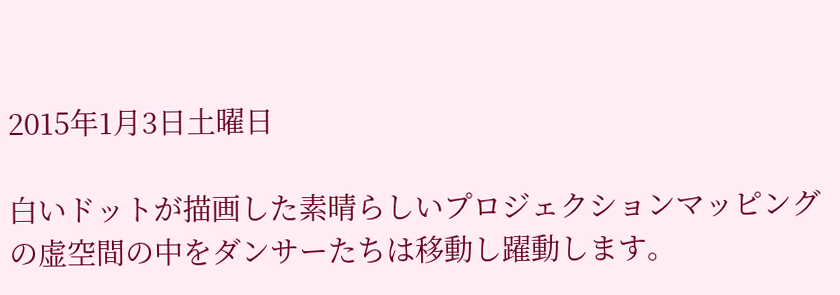2015年1月3日土曜日

白いドットが描画した素晴らしいプロジェクションマッピングの虚空間の中をダンサーたちは移動し躍動します。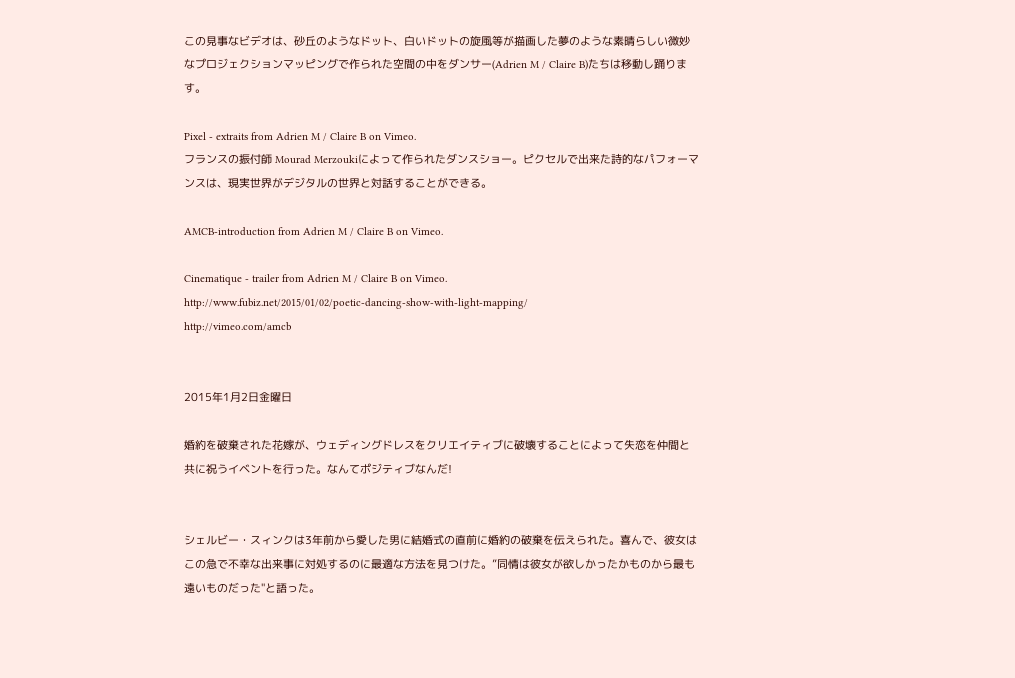この見事なビデオは、砂丘のようなドット、白いドットの旋風等が描画した夢のような素晴らしい微妙なプロジェクションマッピングで作られた空間の中をダンサー(Adrien M / Claire B)たちは移動し踊ります。

Pixel - extraits from Adrien M / Claire B on Vimeo.
フランスの振付師 Mourad Merzoukiによって作られたダンスショー。ピクセルで出来た詩的なパフォーマンスは、現実世界がデジタルの世界と対話することができる。

AMCB-introduction from Adrien M / Claire B on Vimeo.

Cinematique - trailer from Adrien M / Claire B on Vimeo.
http://www.fubiz.net/2015/01/02/poetic-dancing-show-with-light-mapping/
http://vimeo.com/amcb


2015年1月2日金曜日

婚約を破棄された花嫁が、ウェディングドレスをクリエイティブに破壊することによって失恋を仲間と共に祝うイベントを行った。なんてポジティブなんだ!


シェルビー・スィンクは3年前から愛した男に結婚式の直前に婚約の破棄を伝えられた。喜んで、彼女はこの急で不幸な出来事に対処するのに最適な方法を見つけた。”同情は彼女が欲しかったかものから最も遠いものだった"と語った。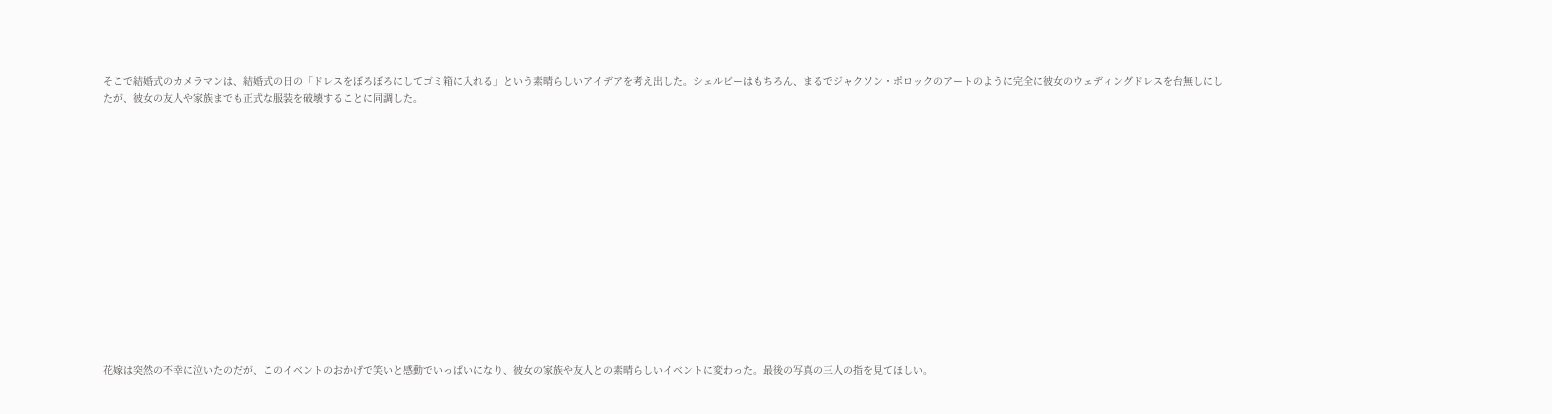そこで結婚式のカメラマンは、結婚式の日の「ドレスをぼろぼろにしてゴミ箱に入れる」という素晴らしいアイデアを考え出した。シェルビーはもちろん、まるでジャクソン・ポロックのアートのように完全に彼女のウェディングドレスを台無しにしたが、彼女の友人や家族までも正式な服装を破壊することに同調した。















花嫁は突然の不幸に泣いたのだが、このイベントのおかげで笑いと感動でいっぱいになり、彼女の家族や友人との素晴らしいイベントに変わった。最後の写真の三人の指を見てほしい。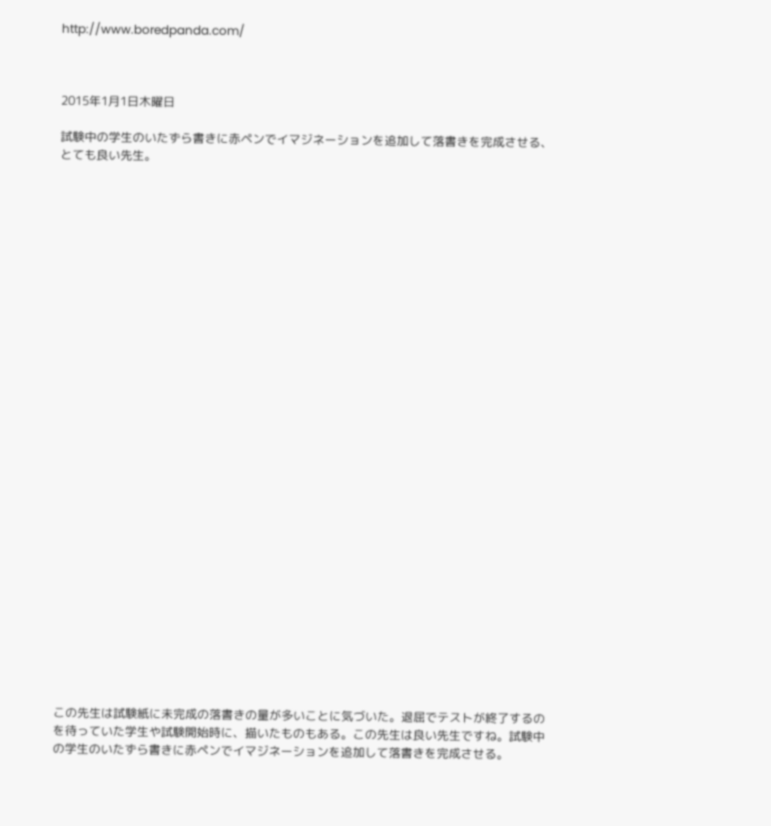http://www.boredpanda.com/



2015年1月1日木曜日

試験中の学生のいたずら書きに赤ペンでイマジネーションを追加して落書きを完成させる、とても良い先生。






























この先生は試験紙に未完成の落書きの量が多いことに気づいた。退屈でテストが終了するのを待っていた学生や試験開始時に、描いたものもある。この先生は良い先生ですね。試験中の学生のいたずら書きに赤ペンでイマジネーションを追加して落書きを完成させる。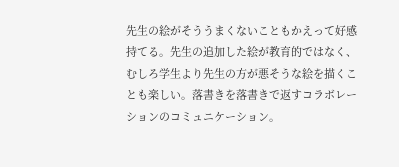先生の絵がそううまくないこともかえって好感持てる。先生の追加した絵が教育的ではなく、むしろ学生より先生の方が悪そうな絵を描くことも楽しい。落書きを落書きで返すコラボレーションのコミュニケーション。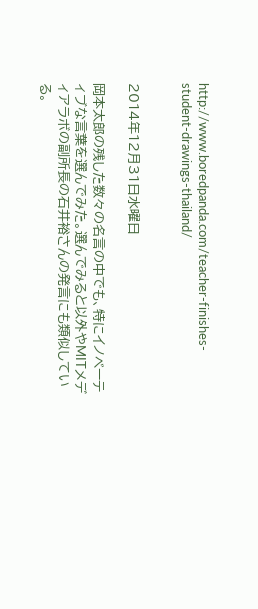http://www.boredpanda.com/teacher-finishes-student-drawings-thailand/


2014年12月31日水曜日

岡本太郎の残した数々の名言の中でも、特にイノベーティブな言葉を選んでみた。選んでみると以外やMITメディアラボの副所長の石井裕さんの発言にも類似している。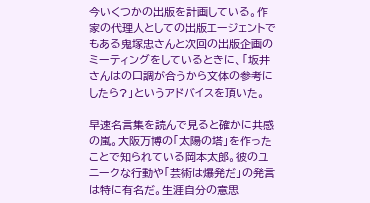今いくつかの出版を計画している。作家の代理人としての出版エージェントでもある鬼塚忠さんと次回の出版企画のミーティングをしているときに、「坂井さんはの口調が合うから文体の参考にしたら?」というアドバイスを頂いた。

早速名言集を読んで見ると確かに共感の嵐。大阪万博の「太陽の塔」を作ったことで知られている岡本太郎。彼のユニークな行動や「芸術は爆発だ」の発言は特に有名だ。生涯自分の意思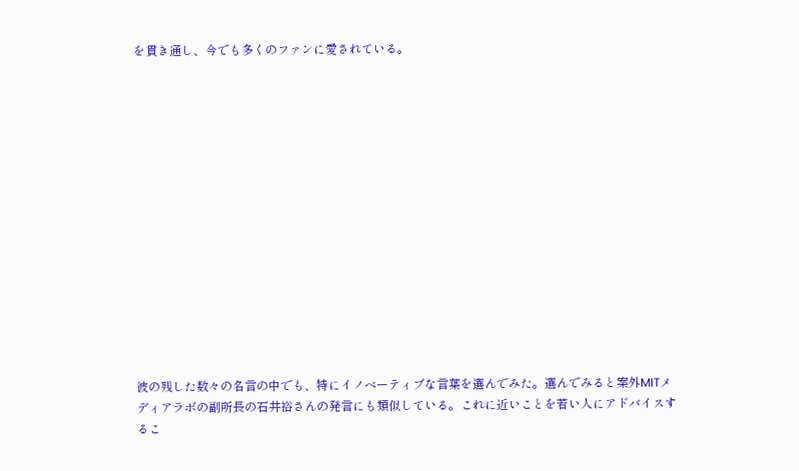を貫き通し、今でも多くのファンに愛されている。















彼の残した数々の名言の中でも、特にイノベーティブな言葉を選んでみた。選んでみると案外MITメディアラボの副所長の石井裕さんの発言にも類似している。これに近いことを若い人にアドバイスするこ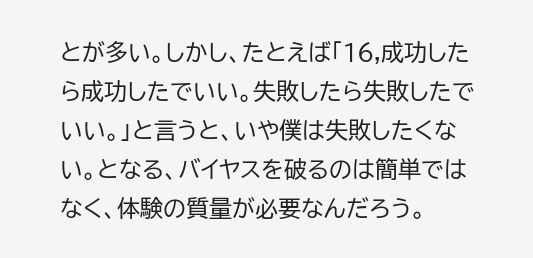とが多い。しかし、たとえば「16,成功したら成功したでいい。失敗したら失敗したでいい。」と言うと、いや僕は失敗したくない。となる、バイヤスを破るのは簡単ではなく、体験の質量が必要なんだろう。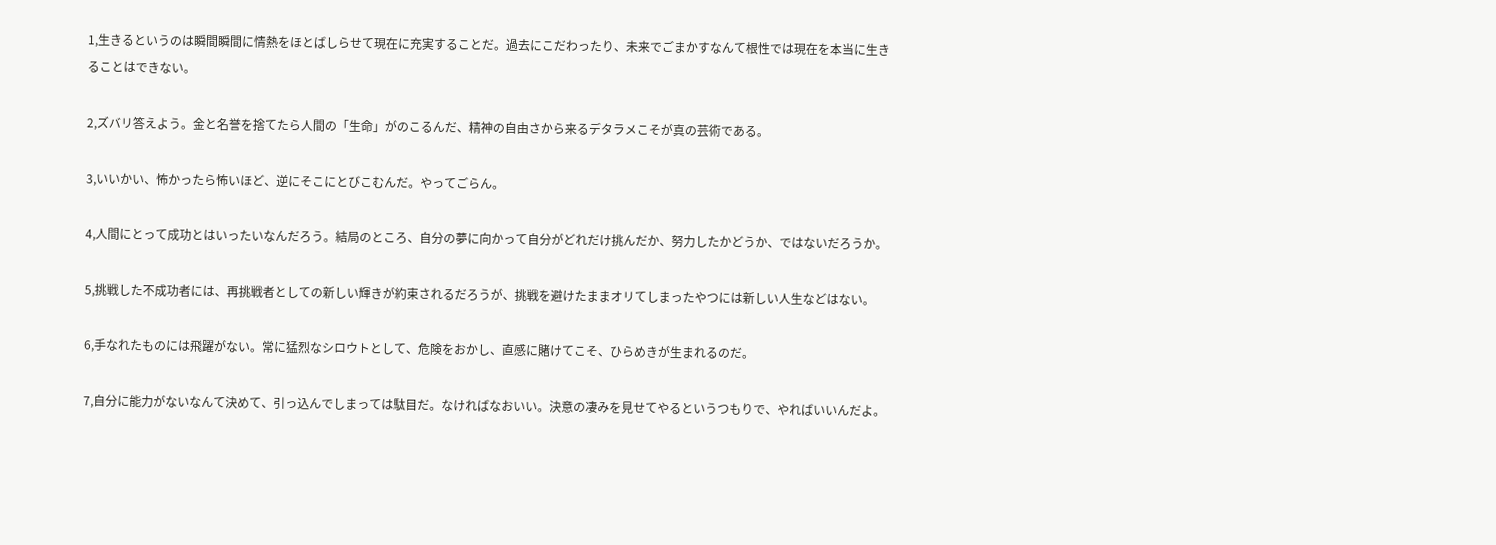1,生きるというのは瞬間瞬間に情熱をほとばしらせて現在に充実することだ。過去にこだわったり、未来でごまかすなんて根性では現在を本当に生きることはできない。

2,ズバリ答えよう。金と名誉を捨てたら人間の「生命」がのこるんだ、精神の自由さから来るデタラメこそが真の芸術である。

3,いいかい、怖かったら怖いほど、逆にそこにとびこむんだ。やってごらん。

4,人間にとって成功とはいったいなんだろう。結局のところ、自分の夢に向かって自分がどれだけ挑んだか、努力したかどうか、ではないだろうか。

5,挑戦した不成功者には、再挑戦者としての新しい輝きが約束されるだろうが、挑戦を避けたままオリてしまったやつには新しい人生などはない。

6,手なれたものには飛躍がない。常に猛烈なシロウトとして、危険をおかし、直感に賭けてこそ、ひらめきが生まれるのだ。

7,自分に能力がないなんて決めて、引っ込んでしまっては駄目だ。なければなおいい。決意の凄みを見せてやるというつもりで、やればいいんだよ。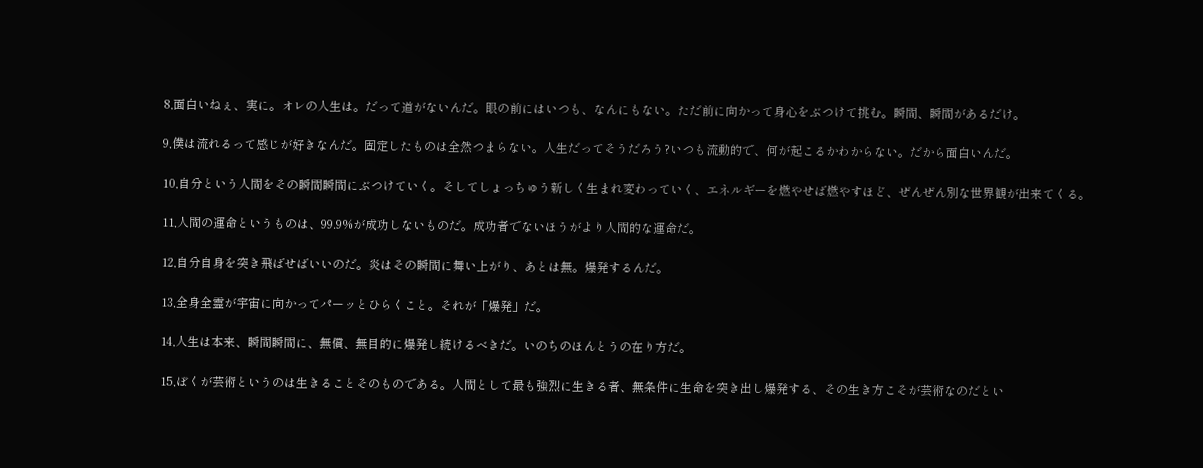8,面白いねぇ、実に。オレの人生は。だって道がないんだ。眼の前にはいつも、なんにもない。ただ前に向かって身心をぶつけて挑む。瞬間、瞬間があるだけ。

9,僕は流れるって感じが好きなんだ。固定したものは全然つまらない。人生だってそうだろう?いつも流動的で、何が起こるかわからない。だから面白いんだ。

10,自分という人間をその瞬間瞬間にぶつけていく。そしてしょっちゅう新しく生まれ変わっていく、エネルギーを燃やせば燃やすほど、ぜんぜん別な世界観が出来てくる。

11,人間の運命というものは、99.9%が成功しないものだ。成功者でないほうがより人間的な運命だ。

12,自分自身を突き飛ばせばいいのだ。炎はその瞬間に舞い上がり、あとは無。爆発するんだ。

13,全身全霊が宇宙に向かってパーッとひらくこと。それが「爆発」だ。

14,人生は本来、瞬間瞬間に、無償、無目的に爆発し続けるべきだ。いのちのほんとうの在り方だ。

15,ぼくが芸術というのは生きることそのものである。人間として最も強烈に生きる者、無条件に生命を突き出し爆発する、その生き方こそが芸術なのだとい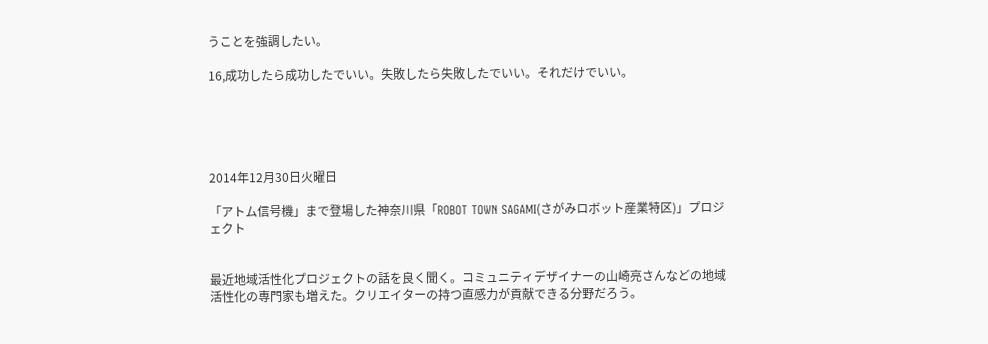うことを強調したい。

16,成功したら成功したでいい。失敗したら失敗したでいい。それだけでいい。





2014年12月30日火曜日

「アトム信号機」まで登場した神奈川県「ROBOT TOWN SAGAMI(さがみロボット産業特区)」プロジェクト


最近地域活性化プロジェクトの話を良く聞く。コミュニティデザイナーの山崎亮さんなどの地域活性化の専門家も増えた。クリエイターの持つ直感力が貢献できる分野だろう。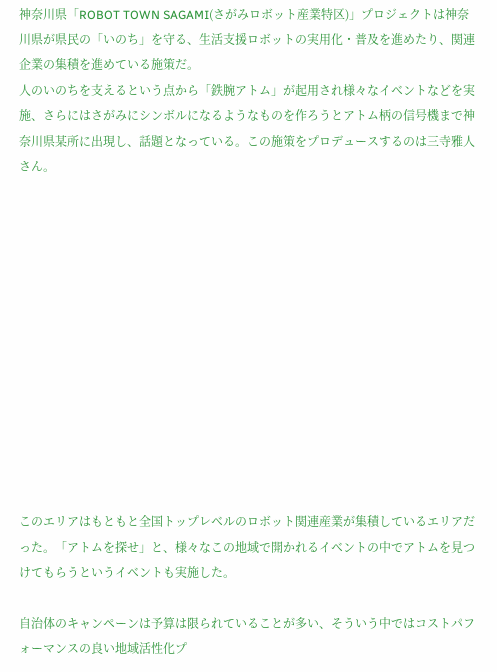神奈川県「ROBOT TOWN SAGAMI(さがみロボット産業特区)」プロジェクトは神奈川県が県民の「いのち」を守る、生活支援ロボットの実用化・普及を進めたり、関連企業の集積を進めている施策だ。
人のいのちを支えるという点から「鉄腕アトム」が起用され様々なイベントなどを実施、さらにはさがみにシンボルになるようなものを作ろうとアトム柄の信号機まで神奈川県某所に出現し、話題となっている。この施策をプロデュースするのは三寺雅人さん。













このエリアはもともと全国トップレベルのロボット関連産業が集積しているエリアだった。「アトムを探せ」と、様々なこの地域で開かれるイベントの中でアトムを見つけてもらうというイベントも実施した。

自治体のキャンペーンは予算は限られていることが多い、そういう中ではコストパフォーマンスの良い地域活性化プ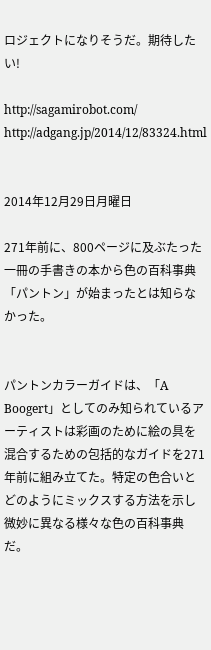ロジェクトになりそうだ。期待したい!

http://sagamirobot.com/
http://adgang.jp/2014/12/83324.html


2014年12月29日月曜日

271年前に、800ページに及ぶたった一冊の手書きの本から色の百科事典「パントン」が始まったとは知らなかった。


パントンカラーガイドは、「A Boogert」としてのみ知られているアーティストは彩画のために絵の具を混合するための包括的なガイドを271年前に組み立てた。特定の色合いとどのようにミックスする方法を示し微妙に異なる様々な色の百科事典だ。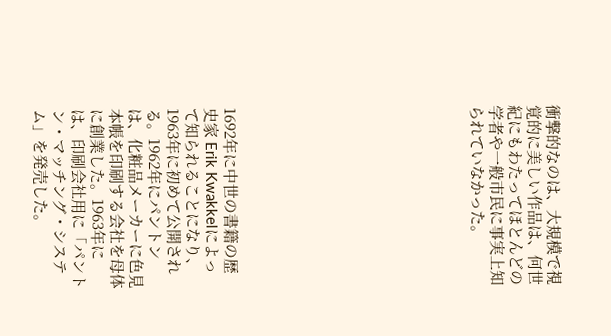衝撃的なのは、大規模で視覚的に美しい作品は、何世紀にもわたってほとんどの学者や一般市民に事実上知られていなかった。












1692年に中世の書籍の歴史家 Erik Kwakkelによって知られることになり、1963年に初めて公開される。1962年にパントンは、化粧品メーカーに色見本帳を印刷する会社を母体に創業した。1963年には、印刷会社用に「パントン・マッチング・システム」を発売した。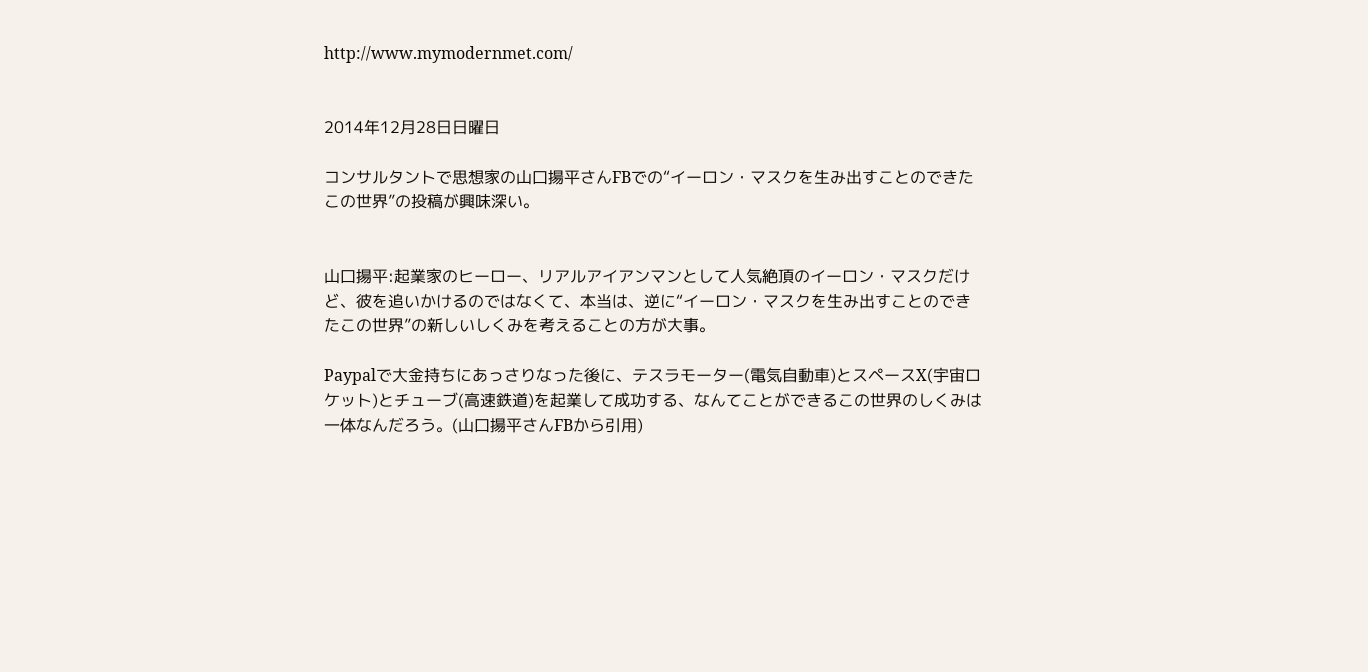http://www.mymodernmet.com/


2014年12月28日日曜日

コンサルタントで思想家の山口揚平さんFBでの“イーロン・マスクを生み出すことのできたこの世界”の投稿が興味深い。


山口揚平:起業家のヒーロー、リアルアイアンマンとして人気絶頂のイーロン・マスクだけど、彼を追いかけるのではなくて、本当は、逆に“イーロン・マスクを生み出すことのできたこの世界”の新しいしくみを考えることの方が大事。

Paypalで大金持ちにあっさりなった後に、テスラモーター(電気自動車)とスペースX(宇宙ロケット)とチューブ(高速鉄道)を起業して成功する、なんてことができるこの世界のしくみは一体なんだろう。(山口揚平さんFBから引用)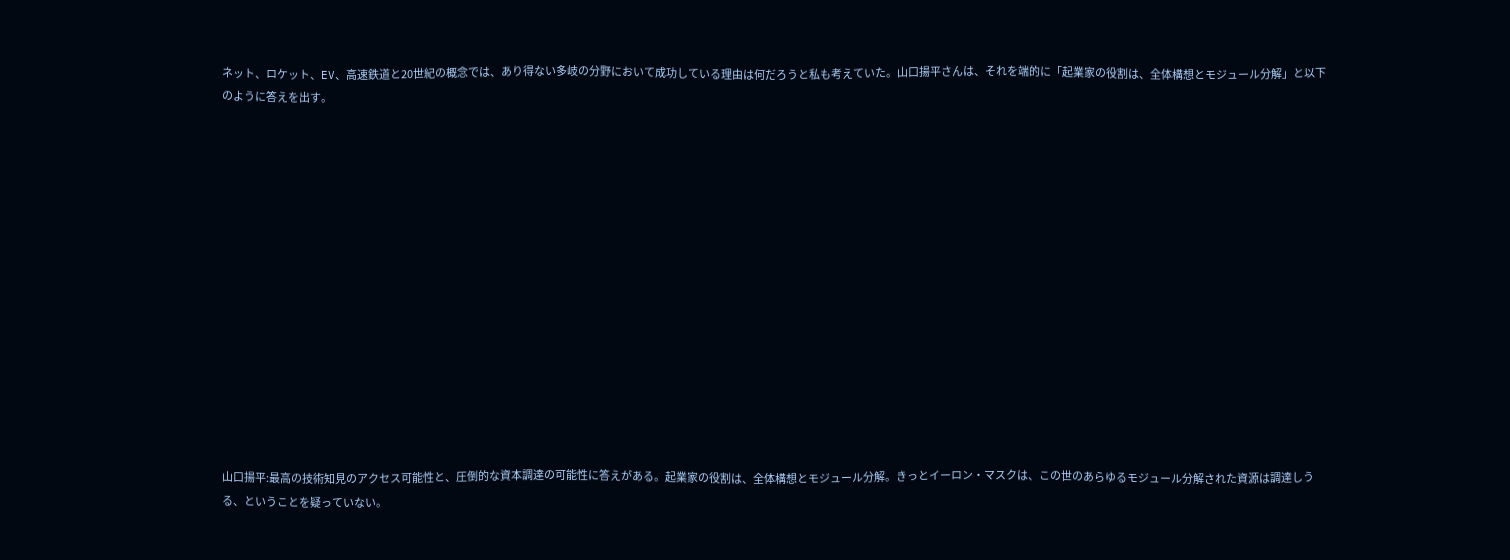ネット、ロケット、EV、高速鉄道と20世紀の概念では、あり得ない多岐の分野において成功している理由は何だろうと私も考えていた。山口揚平さんは、それを端的に「起業家の役割は、全体構想とモジュール分解」と以下のように答えを出す。















山口揚平:最高の技術知見のアクセス可能性と、圧倒的な資本調達の可能性に答えがある。起業家の役割は、全体構想とモジュール分解。きっとイーロン・マスクは、この世のあらゆるモジュール分解された資源は調達しうる、ということを疑っていない。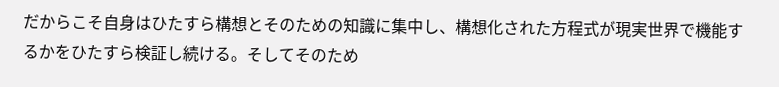だからこそ自身はひたすら構想とそのための知識に集中し、構想化された方程式が現実世界で機能するかをひたすら検証し続ける。そしてそのため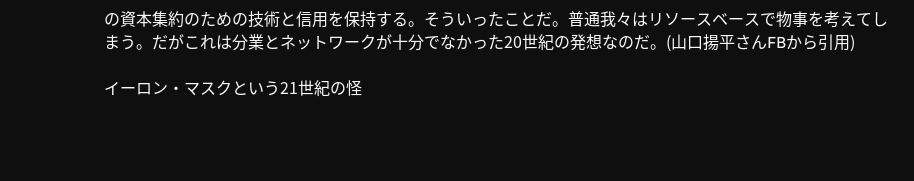の資本集約のための技術と信用を保持する。そういったことだ。普通我々はリソースベースで物事を考えてしまう。だがこれは分業とネットワークが十分でなかった20世紀の発想なのだ。(山口揚平さんFBから引用)

イーロン・マスクという21世紀の怪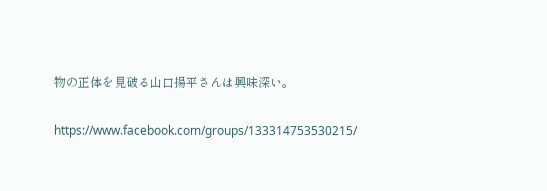物の正体を見破る山口揚平さんは興味深い。

https://www.facebook.com/groups/133314753530215/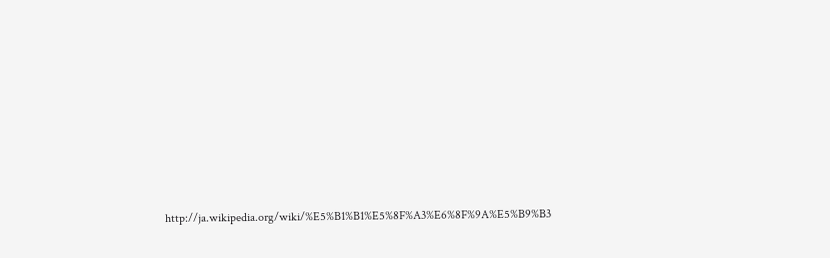http://ja.wikipedia.org/wiki/%E5%B1%B1%E5%8F%A3%E6%8F%9A%E5%B9%B3